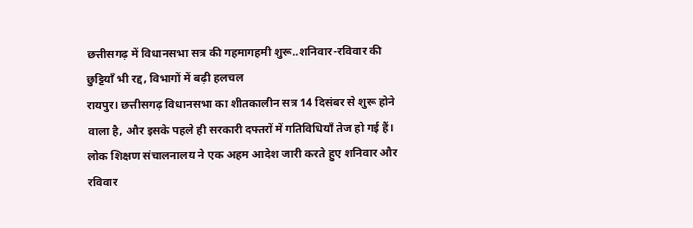छत्तीसगढ़ में विधानसभा सत्र की गहमागहमी शुरू..शनिवार-रविवार की छुट्टियाँ भी रद्द, विभागों में बढ़ी हलचल
रायपुर। छत्तीसगढ़ विधानसभा का शीतकालीन सत्र 14 दिसंबर से शुरू होने वाला है, और इसके पहले ही सरकारी दफ्तरों में गतिविधियाँ तेज हो गई हैं। लोक शिक्षण संचालनालय ने एक अहम आदेश जारी करते हुए शनिवार और रविवार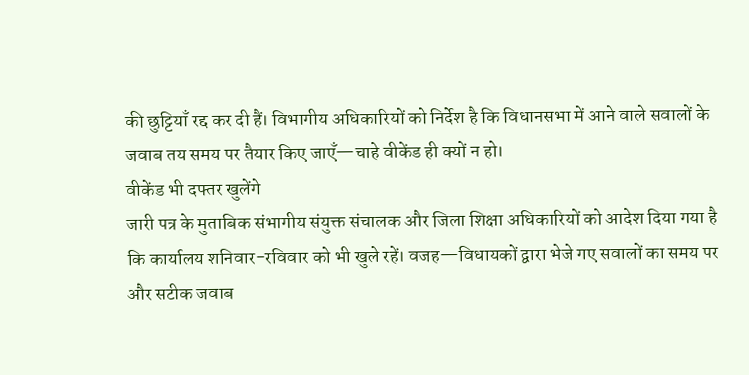की छुट्टियाँ रद्द कर दी हैं। विभागीय अधिकारियों को निर्देश है कि विधानसभा में आने वाले सवालों के जवाब तय समय पर तैयार किए जाएँ—चाहे वीकेंड ही क्यों न हो।
वीकेंड भी दफ्तर खुलेंगे
जारी पत्र के मुताबिक संभागीय संयुक्त संचालक और जिला शिक्षा अधिकारियों को आदेश दिया गया है कि कार्यालय शनिवार-रविवार को भी खुले रहें। वजह—विधायकों द्वारा भेजे गए सवालों का समय पर और सटीक जवाब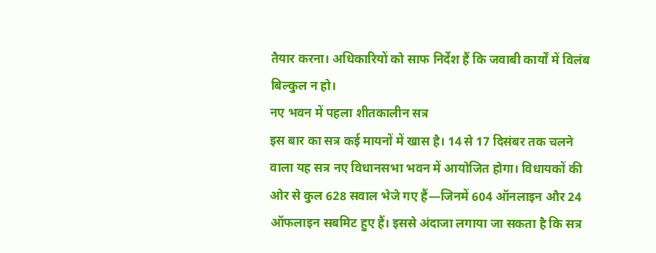तैयार करना। अधिकारियों को साफ निर्देश हैं कि जवाबी कार्यों में विलंब बिल्कुल न हो।
नए भवन में पहला शीतकालीन सत्र
इस बार का सत्र कई मायनों में खास है। 14 से 17 दिसंबर तक चलने वाला यह सत्र नए विधानसभा भवन में आयोजित होगा। विधायकों की ओर से कुल 628 सवाल भेजे गए हैं—जिनमें 604 ऑनलाइन और 24 ऑफलाइन सबमिट हुए हैं। इससे अंदाजा लगाया जा सकता है कि सत्र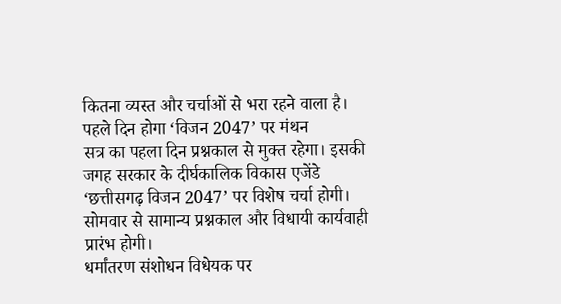कितना व्यस्त और चर्चाओं से भरा रहने वाला है।
पहले दिन होगा ‘विजन 2047’ पर मंथन
सत्र का पहला दिन प्रश्नकाल से मुक्त रहेगा। इसकी जगह सरकार के दीर्घकालिक विकास एजेंडे ‘छत्तीसगढ़ विजन 2047’ पर विशेष चर्चा होगी। सोमवार से सामान्य प्रश्नकाल और विधायी कार्यवाही प्रारंभ होगी।
धर्मांतरण संशोधन विधेयक पर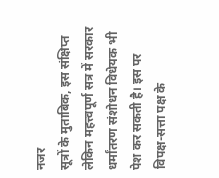नजर
सूत्रों के मुताबिक, इस संक्षिप्त लेकिन महत्त्वपूर्ण सत्र में सरकार धर्मांतरण संशोधन विधेयक भी पेश कर सकती है। इस पर विपक्ष-सत्ता पक्ष के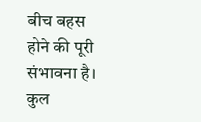बीच बहस होने की पूरी संभावना है।
कुल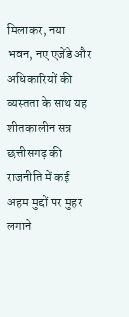मिलाकर, नया भवन, नए एजेंडे और अधिकारियों की व्यस्तता के साथ यह शीतकालीन सत्र छत्तीसगढ़ की राजनीति में कई अहम मुद्दों पर मुहर लगाने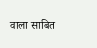वाला साबित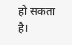हो सकता है।